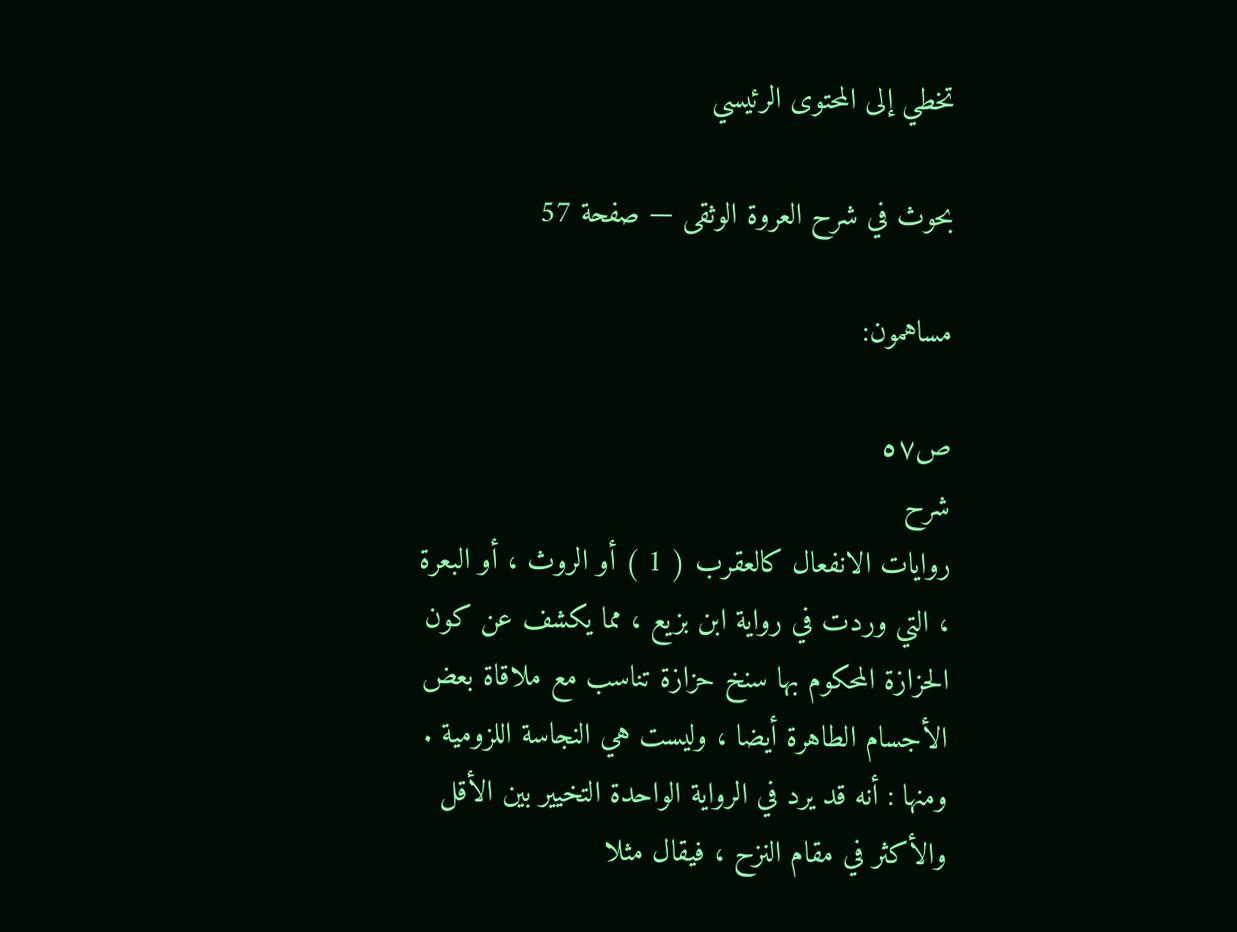تخطي إلى المحتوى الرئيسي

بحوث في شرح العروة الوثقى — صفحة 57

مساهمون:

ص٥٧
شرح
روايات الانفعال كالعقرب ( 1 ) أو الروث ، أو البعرة ، التي وردت في رواية ابن بزيع ، مما يكشف عن كون الحزازة المحكوم بها سنخ حزازة تناسب مع ملاقاة بعض الأجسام الطاهرة أيضا ، وليست هي النجاسة اللزومية . ومنها : أنه قد يرد في الرواية الواحدة التخيير بين الأقل والأكثر في مقام النزح ، فيقال مثلا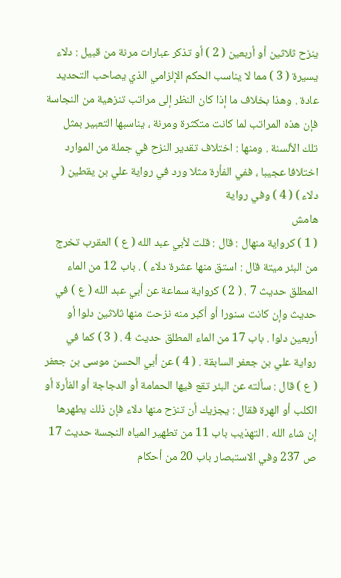ينزح ثلاثين أو أربعين ( 2 ) أو تذكر عبارات مرنة من قبيل : دلاء يسيرة ( 3 ) مما لا يناسب الحكم الإلزامي الذي يصاحب التحديد عادة . وهذا بخلاف ما إذا كان النظر إلى مراتب تنزهية من النجاسة فإن هذه المراتب لما كانت متكثرة ومرنة ، يناسبها التعبير بمثل تلك الألسنة . ومنها : اختلاف تقدير النزح في جملة من الموارد اختلافا عجيبا ، ففي الفأرة مثلا ورد في رواية علي بن يقطين ( دلاء ) ( 4 ) وفي رواية
هامش
( 1 ) كرواية منهال : قال : قلت لأبي عبد الله ( ع ) العقرب تخرج من البئر ميتة قال : استق منها عشرة دلاء ) . باب 12 من الماء المطلق حديث 7 . ( 2 ) كرواية سماعة عن أبي عبد الله ( ع ) في حديث وإن كانت سنورا أو أكبر منه نزحت منها ثلاثين دلوا أو أربعين دلوا . باب 17 من الماء المطلق حديث 4 . ( 3 ) كما في رواية علي بن جعفر السابقة . ( 4 ) عن أبي الحسن موسى بن جعفر ( ع ) قال : سألته عن البئر تقع فيها الحمامة أو الدجاجة أو الفأرة أو الكلب أو الهرة فقال : يجزيك أن تنزح منها دلاء فإن ذلك يطهرها إن شاء الله . التهذيب باب 11 من تطهير المياه النجسة حديث 17 ص 237 وفي الاستبصار باب 20 من أحكام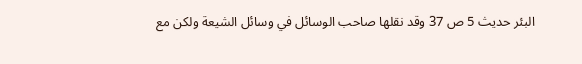البئر حديث 5 ص 37 وقد نقلها صاحب الوسائل في وسائل الشيعة ولكن مع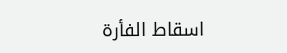اسقاط الفأرة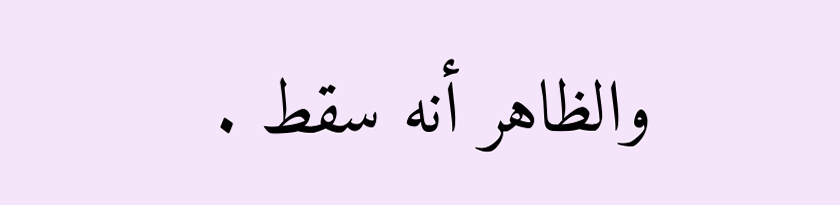والظاهر أنه سقط .